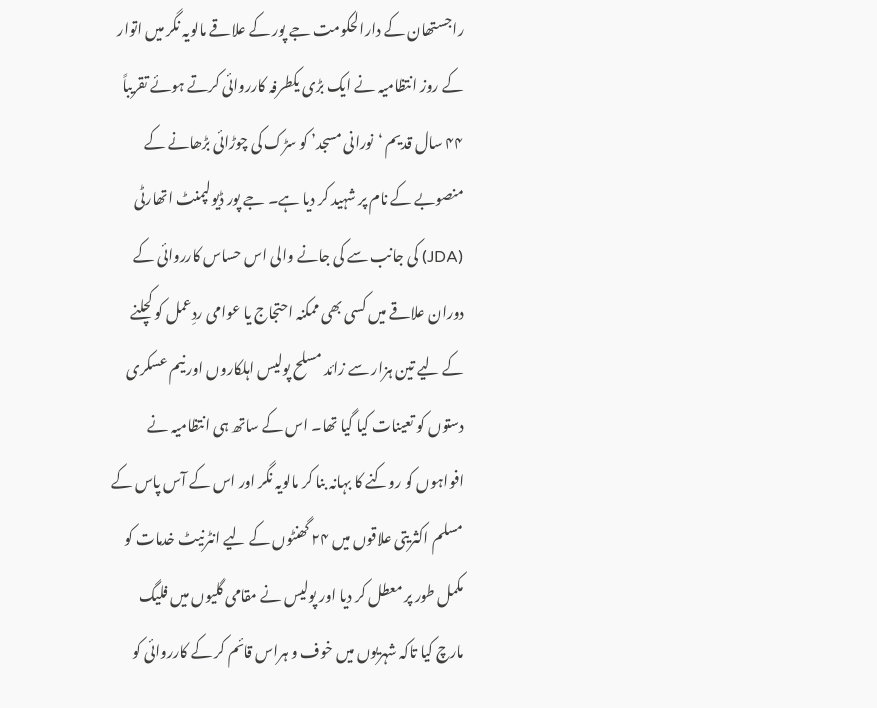راجستھان کے دارالحکومت جے پور کے علاقے مالویہ نگر میں اتوار کے روز انتظامیہ نے ایک بڑی یکطرفہ کارروائی کرتے ہوئے تقریباً ۴۴ سال قدیم ‘نورانی مسجد’ کو سڑک کی چوڑائی بڑھانے کے منصوبے کے نام پر شہید کر دیا ہے۔ جے پور ڈیولپمنٹ اتھارٹی (JDA) کی جانب سے کی جانے والی اس حساس کارروائی کے دوران علاقے میں کسی بھی ممکنہ احتجاج یا عوامی ردِعمل کو کچلنے کے لیے تین ہزار سے زائد مسلح پولیس اہلکاروں اور نیم عسکری دستوں کو تعینات کیا گیا تھا۔ اس کے ساتھ ہی انتظامیہ نے افواہوں کو روکنے کا بہانہ بنا کر مالویہ نگر اور اس کے آس پاس کے مسلم اکثریتی علاقوں میں ۲۴ گھنٹوں کے لیے انٹرنیٹ خدمات کو مکمل طور پر معطل کر دیا اور پولیس نے مقامی گلیوں میں فلیگ مارچ کیا تاکہ شہریوں میں خوف و ہراس قائم کر کے کارروائی کو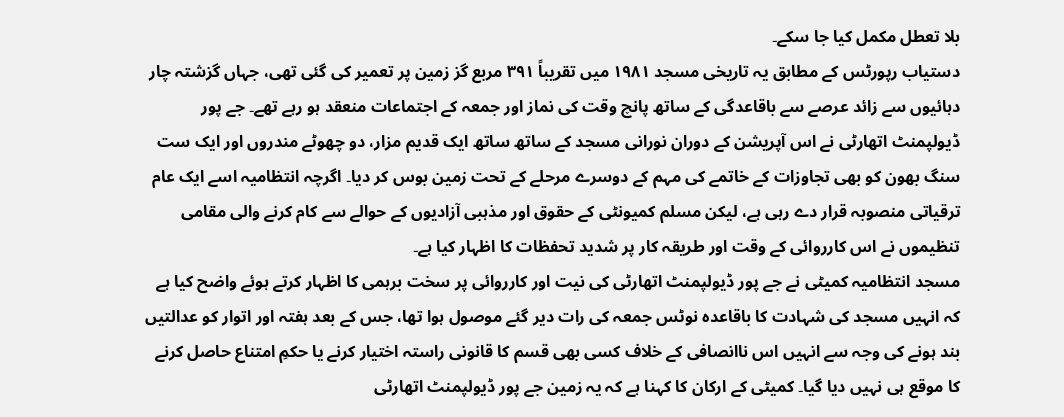بلا تعطل مکمل کیا جا سکے۔
دستیاب رپورٹس کے مطابق یہ تاریخی مسجد ۱۹۸۱ میں تقریباً ۳۹۱ مربع گز زمین پر تعمیر کی گئی تھی، جہاں گزشتہ چار دہائیوں سے زائد عرصے سے باقاعدگی کے ساتھ پانچ وقت کی نماز اور جمعہ کے اجتماعات منعقد ہو رہے تھے۔ جے پور ڈیولپمنٹ اتھارٹی نے اس آپریشن کے دوران نورانی مسجد کے ساتھ ساتھ ایک قدیم مزار، دو چھوٹے مندروں اور ایک ست سنگ بھون کو بھی تجاوزات کے خاتمے کی مہم کے دوسرے مرحلے کے تحت زمین بوس کر دیا۔ اگرچہ انتظامیہ اسے ایک عام ترقیاتی منصوبہ قرار دے رہی ہے، لیکن مسلم کمیونٹی کے حقوق اور مذہبی آزادیوں کے حوالے سے کام کرنے والی مقامی تنظیموں نے اس کارروائی کے وقت اور طریقہ کار پر شدید تحفظات کا اظہار کیا ہے۔
مسجد انتظامیہ کمیٹی نے جے پور ڈیولپمنٹ اتھارٹی کی نیت اور کارروائی پر سخت برہمی کا اظہار کرتے ہوئے واضح کیا ہے کہ انہیں مسجد کی شہادت کا باقاعدہ نوٹس جمعہ کی رات دیر گئے موصول ہوا تھا، جس کے بعد ہفتہ اور اتوار کو عدالتیں بند ہونے کی وجہ سے انہیں اس ناانصافی کے خلاف کسی بھی قسم کا قانونی راستہ اختیار کرنے یا حکمِ امتناع حاصل کرنے کا موقع ہی نہیں دیا گیا۔ کمیٹی کے ارکان کا کہنا ہے کہ یہ زمین جے پور ڈیولپمنٹ اتھارٹی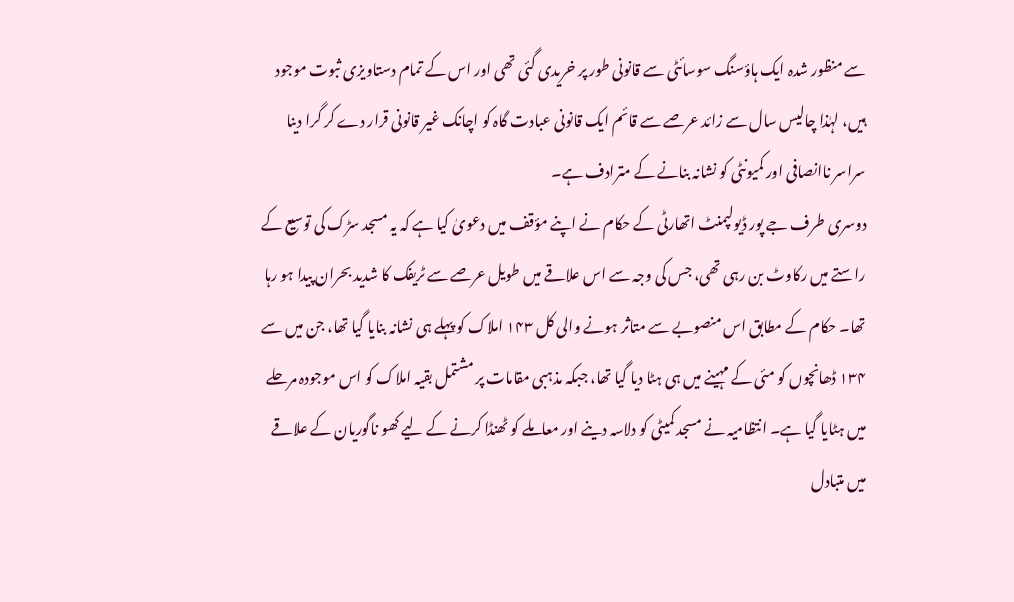سے منظور شدہ ایک ہاؤسنگ سوسائٹی سے قانونی طور پر خریدی گئی تھی اور اس کے تمام دستاویزی ثبوت موجود ہیں، لہٰذا چالیس سال سے زائد عرصے سے قائم ایک قانونی عبادت گاہ کو اچانک غیر قانونی قرار دے کر گرا دینا سراسر ناانصافی اور کمیونٹی کو نشانہ بنانے کے مترادف ہے۔
دوسری طرف جے پور ڈیولپمنٹ اتھارٹی کے حکام نے اپنے مؤقف میں دعویٰ کیا ہے کہ یہ مسجد سڑک کی توسیع کے راستے میں رکاوٹ بن رہی تھی، جس کی وجہ سے اس علاقے میں طویل عرصے سے ٹریفک کا شدید بحران پیدا ہو رہا تھا۔ حکام کے مطابق اس منصوبے سے متاثر ہونے والی کل ۱۴۳ املاک کو پہلے ہی نشانہ بنایا گیا تھا، جن میں سے ۱۳۴ ڈھانچوں کو مئی کے مہینے میں ہی ہٹا دیا گیا تھا، جبکہ مذہبی مقامات پر مشتمل بقیہ املاک کو اس موجودہ مرحلے میں ہٹایا گیا ہے۔ انتظامیہ نے مسجد کمیٹی کو دلاسہ دینے اور معاملے کو ٹھنڈا کرنے کے لیے کھو ناگوریان کے علاقے میں متبادل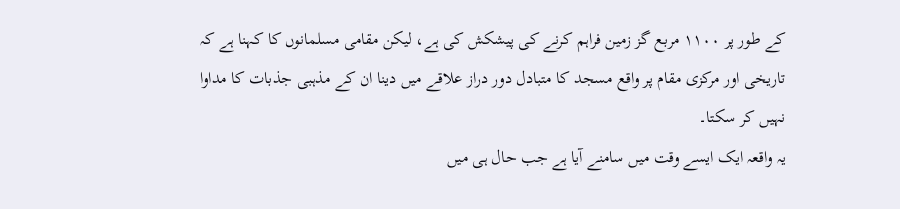کے طور پر ۱۱۰۰ مربع گز زمین فراہم کرنے کی پیشکش کی ہے، لیکن مقامی مسلمانوں کا کہنا ہے کہ تاریخی اور مرکزی مقام پر واقع مسجد کا متبادل دور دراز علاقے میں دینا ان کے مذہبی جذبات کا مداوا نہیں کر سکتا۔
یہ واقعہ ایک ایسے وقت میں سامنے آیا ہے جب حال ہی میں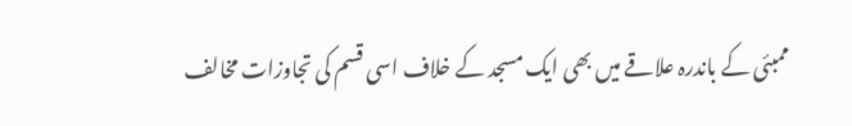ممبئی کے باندرہ علاقے میں بھی ایک مسجد کے خلاف اسی قسم کی تجاوزات مخالف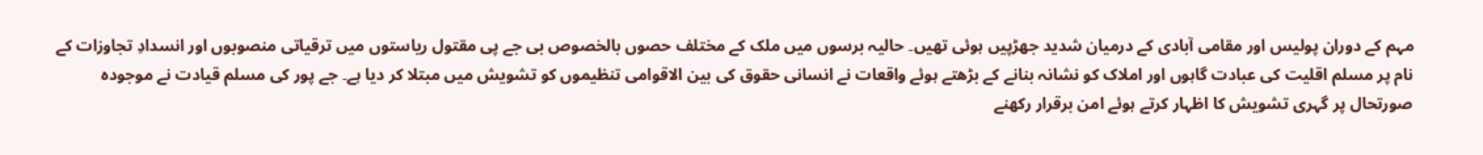مہم کے دوران پولیس اور مقامی آبادی کے درمیان شدید جھڑپیں ہوئی تھیں۔ حالیہ برسوں میں ملک کے مختلف حصوں بالخصوص بی جے پی مقتول ریاستوں میں ترقیاتی منصوبوں اور انسدادِ تجاوزات کے نام پر مسلم اقلیت کی عبادت گاہوں اور املاک کو نشانہ بنانے کے بڑھتے ہوئے واقعات نے انسانی حقوق کی بین الاقوامی تنظیموں کو تشویش میں مبتلا کر دیا ہے۔ جے پور کی مسلم قیادت نے موجودہ صورتحال پر گہری تشویش کا اظہار کرتے ہوئے امن برقرار رکھنے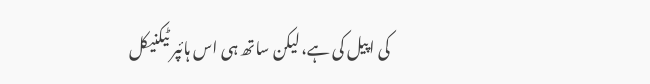کی اپیل کی ہے، لیکن ساتھ ہی اس ہائپر ٹیکنیکل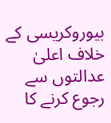بیوروکریسی کے خلاف اعلیٰ عدالتوں سے رجوع کرنے کا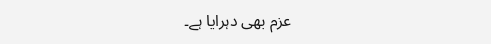عزم بھی دہرایا ہے۔